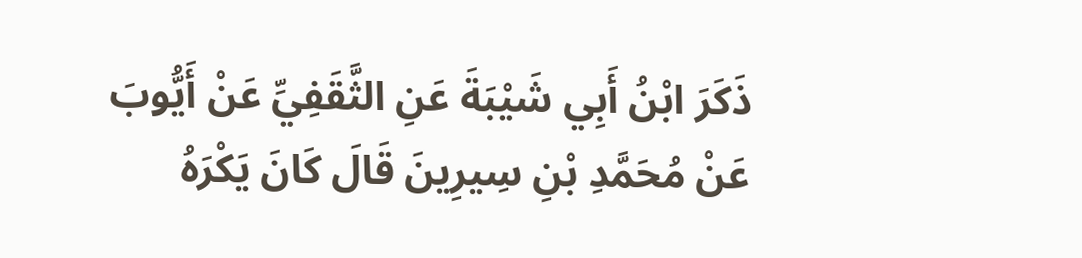ذَكَرَ ابْنُ أَبِي شَيْبَةَ عَنِ الثَّقَفِيِّ عَنْ أَيُّوبَ عَنْ مُحَمَّدِ بْنِ سِيرِينَ قَالَ كَانَ يَكْرَهُ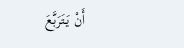أَنْ يَتَرَبَّعَ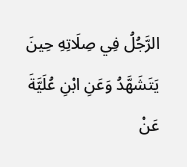الرَّجُلُ فِي صِلَاتِهِ حِينَ يَتَشَهَّدُ وَعَنِ ابْنِ عُلَيَّةَ عَنْ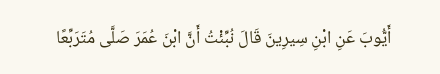أَيُّوبَ عَنِ ابْنِ سِيرِينَ قَالَ نُبِّئْتُ أَنَّ ابْنَ عُمَرَ صَلَّى مُتَرَبِّعًا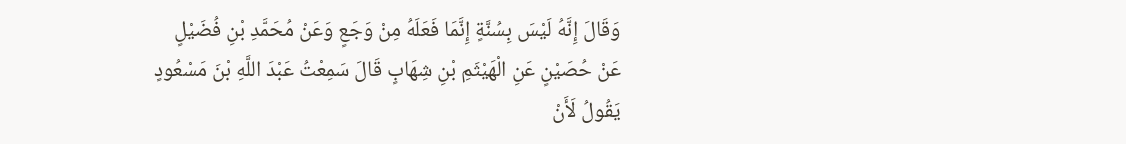وَقَالَ إِنَّهُ لَيْسَ بِسُنَّةٍ إِنَّمَا فَعَلَهُ مِنْ وَجَعٍ وَعَنْ مُحَمَّدِ بْنِ فُضَيْلٍ عَنْ حُصَيْنٍ عَنِ الْهَيْثَمِ بْنِ شِهَابٍ قَالَ سَمِعْتُ عَبْدَ اللَّهِ بْنَ مَسْعُودٍ يَقُولُ لَأَنْ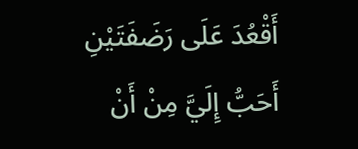أَقْعُدَ عَلَى رَضَفَتَيْنِ أَحَبُّ إِلَيَّ مِنْ أَنْ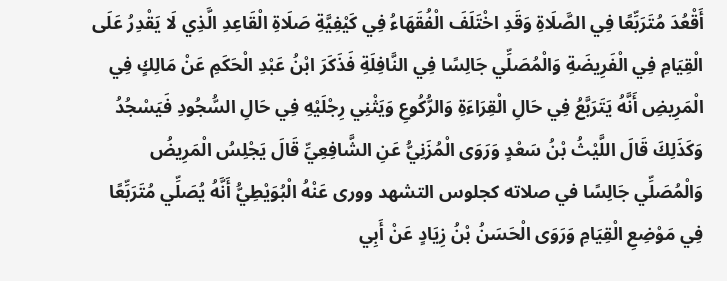أَقْعُدَ مُتَرَبِّعًا فِي الصَّلَاةِ وَقَدِ اخْتَلَفَ الْفُقَهَاءُ فِي كَيْفِيَّةِ صَلَاةِ الْقَاعِدِ الَّذِي لَا يَقْدِرُ عَلَى الْقِيَامِ فِي الْفَرِيضَةِ وَالْمُصَلِّي جَالِسًا فِي النَّافِلَةِ فَذَكَرَ ابْنُ عَبْدِ الْحَكَمِ عَنْ مَالِكٍ فِي الْمَرِيضِ أَنَّهُ يَتَرَبَّعُ فِي حَالِ الْقِرَاءَةِ وَالرُّكُوعِ وَيَثْنِي رِجْلَيْهِ فِي حَالِ السُّجُودِ فَيَسْجُدُ وَكَذَلِكَ قَالَ اللَّيْثُ بْنُ سَعْدٍ وَرَوَى الْمُزَنِيُّ عَنِ الشَّافِعِيِّ قَالَ يَجْلِسُ الْمَرِيضُ وَالْمُصَلِّي جَالِسًا في صلاته كجلوس التشهد وورى عَنْهُ الْبُوَيْطِيُّ أَنَّهُ يُصَلِّي مُتَرَبِّعًا فِي مَوْضِعِ الْقِيَامِ وَرَوَى الْحَسَنُ بْنُ زِيَادٍ عَنْ أَبِي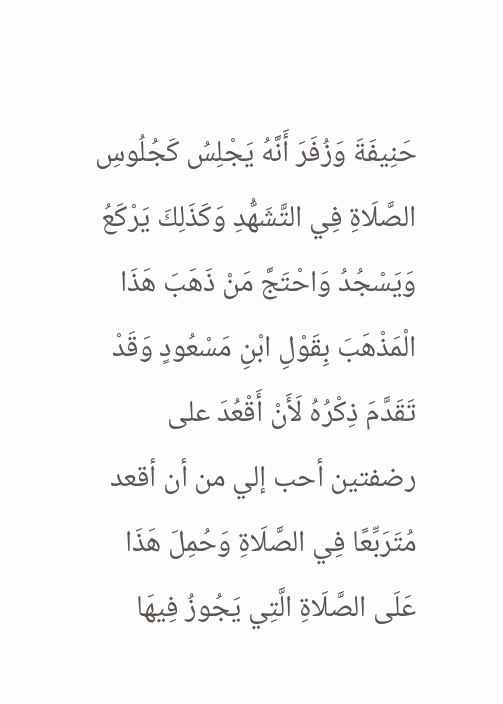حَنِيفَةَ وَزُفَرَ أَنَّهُ يَجْلِسُ كَجُلُوسِ الصَّلَاةِ فِي التَّشَهُّدِ وَكَذَلِكَ يَرْكَعُ وَيَسْجُدُ وَاحْتَجَّ مَنْ ذَهَبَ هَذَا الْمَذْهَبَ بِقَوْلِ ابْنِ مَسْعُودٍ وَقَدْ تَقَدَّمَ ذِكْرُهُ لَأَنْ أَقْعُدَ على رضفتين أحب إلي من أن أقعد مُتَرَبِّعًا فِي الصَّلَاةِ وَحُمِلَ هَذَا عَلَى الصَّلَاةِ الَّتِي يَجُوزُ فِيهَا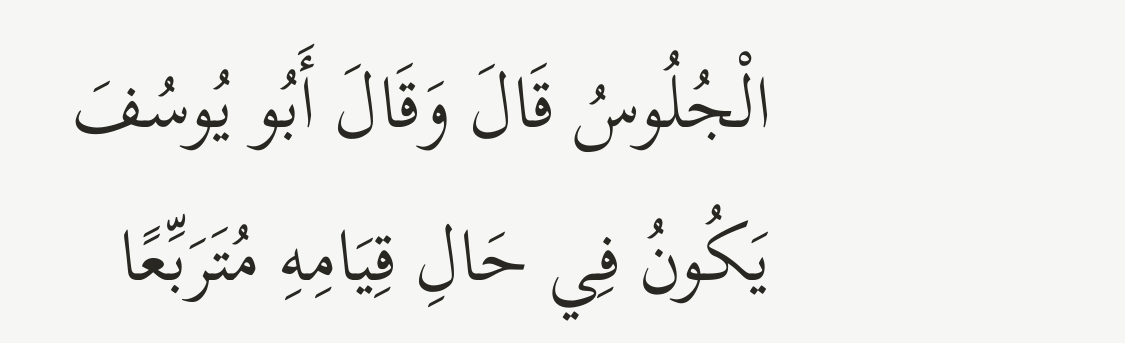الْجُلُوسُ قَالَ وَقَالَ أَبُو يُوسُفَ يَكُونُ فِي حَالِ قِيَامِهِ مُتَرَبِّعًا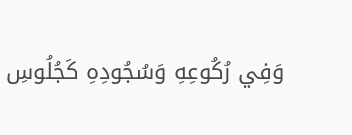وَفِي رُكُوعِهِ وَسُجُودِهِ كَجُلُوسِ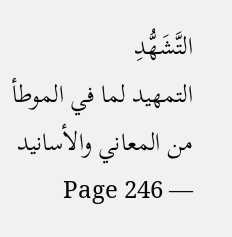التَّشَهُّدِ
التمهيد لما في الموطأ من المعاني والأسانيد — Page 246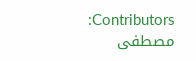Contributors: مصطفى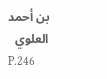بن أحمد العلوي
P.246